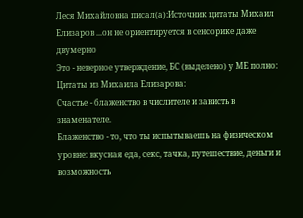Леся Михайловна писал(а):Источник цитаты Михаил Елизаров ...он не ориентируется в сенсорике даже двумерно
Это - неверное утверждение, БС (выделено) у МЕ полно:
Цитаты из Михаила Елизарова:
Счастье - блаженство в числителе и зависть в знаменателе.
Блаженство - то, что ты испытываешь на физическом уровне: вкусная еда, секс, тачка, путешествие, деньги и возможность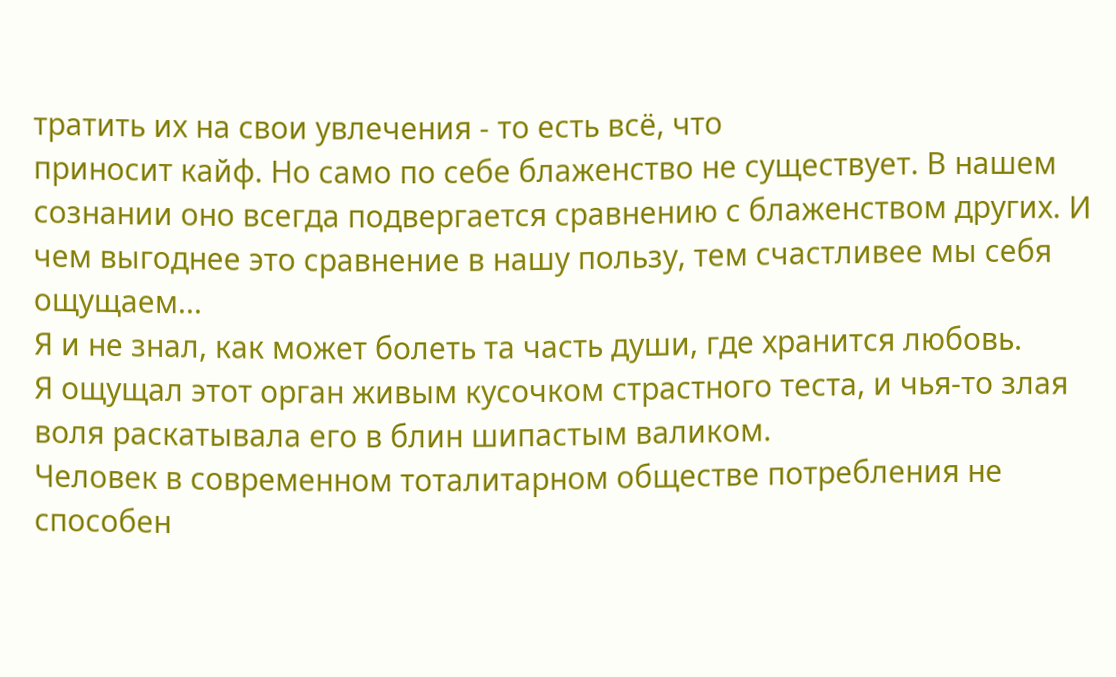тратить их на свои увлечения - то есть всё, что
приносит кайф. Но само по себе блаженство не существует. В нашем сознании оно всегда подвергается сравнению с блаженством других. И чем выгоднее это сравнение в нашу пользу, тем счастливее мы себя ощущаем...
Я и не знал, как может болеть та часть души, где хранится любовь.
Я ощущал этот орган живым кусочком страстного теста, и чья-то злая воля раскатывала его в блин шипастым валиком.
Человек в современном тоталитарном обществе потребления не способен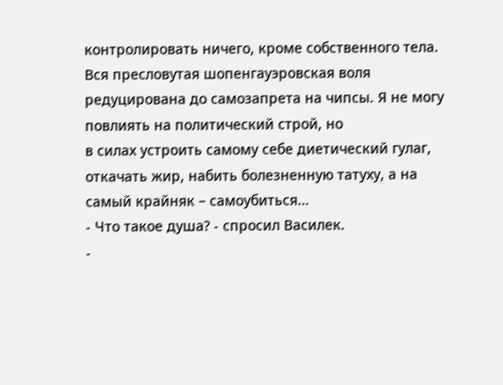контролировать ничего, кроме собственного тела. Вся пресловутая шопенгауэровская воля редуцирована до самозапрета на чипсы. Я не могу повлиять на политический строй, но
в силах устроить самому себе диетический гулаг, откачать жир, набить болезненную татуху, а на самый крайняк – самоубиться…
- Что такое душа? - спросил Василек.
-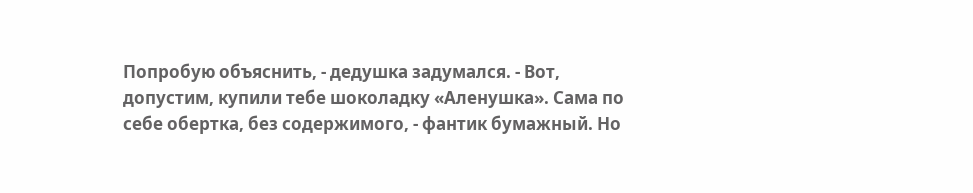Попробую объяснить, - дедушка задумался. - Вот, допустим, купили тебе шоколадку «Аленушка». Сама по себе обертка, без содержимого, - фантик бумажный. Но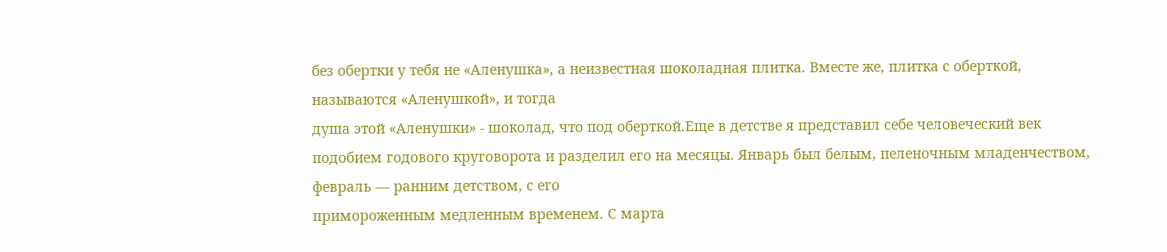без обертки у тебя не «Аленушка», а неизвестная шоколадная плитка. Вместе же, плитка с оберткой, называются «Аленушкой», и тогда
душа этой «Аленушки» - шоколад, что под оберткой.Еще в детстве я представил себе человеческий век подобием годового круговорота и разделил его на месяцы. Январь был белым, пеленочным младенчеством, февраль — ранним детством, с его
примороженным медленным временем. С марта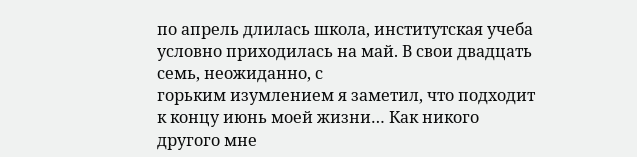по апрель длилась школа, институтская учеба условно приходилась на май. В свои двадцать семь, неожиданно, с
горьким изумлением я заметил, что подходит к концу июнь моей жизни… Как никого другого мне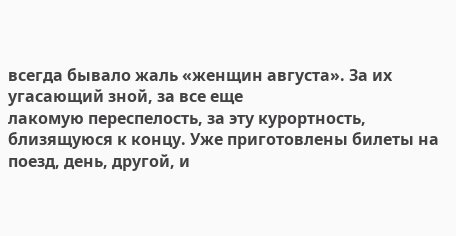всегда бывало жаль «женщин августа». За их угасающий зной, за все еще
лакомую переспелость, за эту курортность, близящуюся к концу. Уже приготовлены билеты на поезд, день, другой, и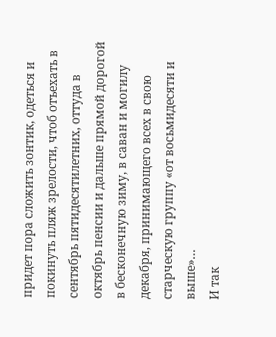придет пора сложить зонтик, одеться и покинуть пляж зрелости, чтоб отъехать в сентябрь пятидесятилетних, оттуда в октябрь пенсии и дальше прямой дорогой в бесконечную зиму, в саван и могилу декабря, принимающего всех в свою старческую группу «от восьмидесяти и выше»…
И так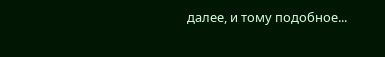далее, и тому подобное...